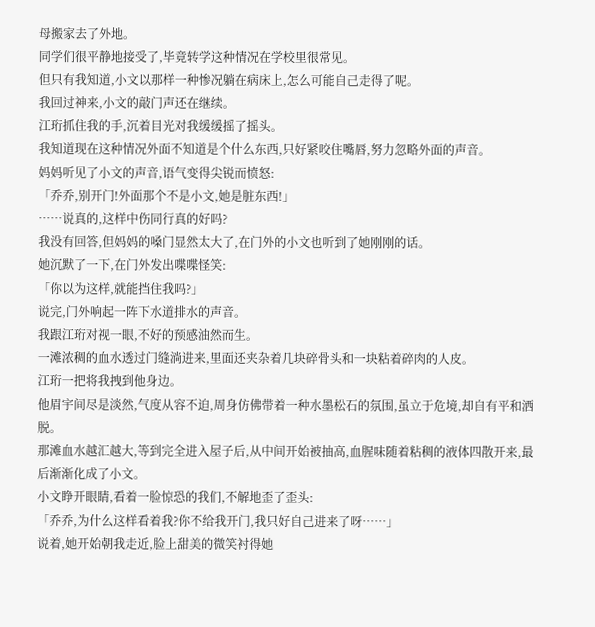母搬家去了外地。
同学们很平静地接受了,毕竟转学这种情况在学校里很常见。
但只有我知道,小文以那样一种惨况躺在病床上,怎么可能自己走得了呢。
我回过神来,小文的敲门声还在继续。
江珩抓住我的手,沉着目光对我缓缓摇了摇头。
我知道现在这种情况外面不知道是个什么东西,只好紧咬住嘴唇,努力忽略外面的声音。
妈妈听见了小文的声音,语气变得尖锐而愤怒:
「乔乔,别开门!外面那个不是小文,她是脏东西!」
……说真的,这样中伤同行真的好吗?
我没有回答,但妈妈的嗓门显然太大了,在门外的小文也听到了她刚刚的话。
她沉默了一下,在门外发出喋喋怪笑:
「你以为这样,就能挡住我吗?」
说完,门外响起一阵下水道排水的声音。
我跟江珩对视一眼,不好的预感油然而生。
一滩浓稠的血水透过门缝淌进来,里面还夹杂着几块碎骨头和一块粘着碎肉的人皮。
江珩一把将我拽到他身边。
他眉宇间尽是淡然,气度从容不迫,周身仿佛带着一种水墨松石的氛围,虽立于危境,却自有平和洒脱。
那滩血水越汇越大,等到完全进入屋子后,从中间开始被抽高,血腥味随着粘稠的液体四散开来,最后渐渐化成了小文。
小文睁开眼睛,看着一脸惊恐的我们,不解地歪了歪头:
「乔乔,为什么这样看着我?你不给我开门,我只好自己进来了呀……」
说着,她开始朝我走近,脸上甜美的微笑衬得她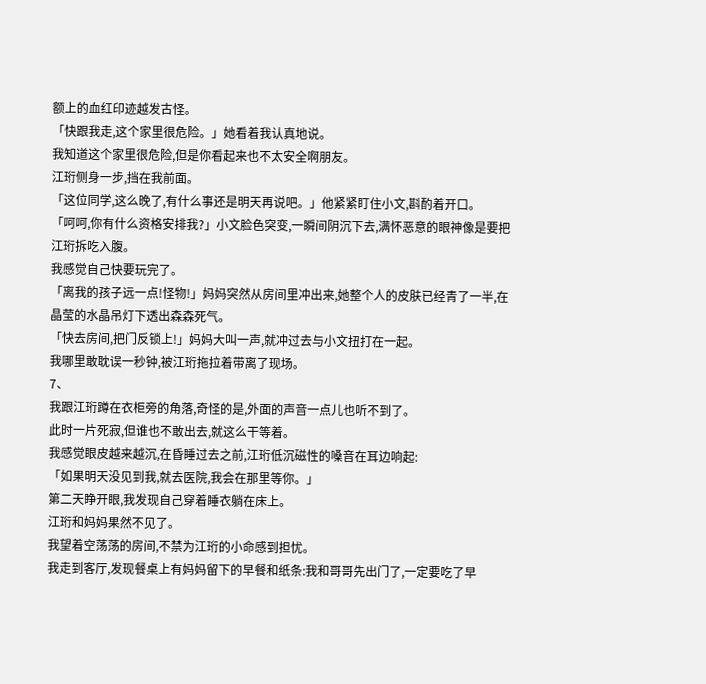额上的血红印迹越发古怪。
「快跟我走,这个家里很危险。」她看着我认真地说。
我知道这个家里很危险,但是你看起来也不太安全啊朋友。
江珩侧身一步,挡在我前面。
「这位同学,这么晚了,有什么事还是明天再说吧。」他紧紧盯住小文,斟酌着开口。
「呵呵,你有什么资格安排我?」小文脸色突变,一瞬间阴沉下去,满怀恶意的眼神像是要把江珩拆吃入腹。
我感觉自己快要玩完了。
「离我的孩子远一点!怪物!」妈妈突然从房间里冲出来,她整个人的皮肤已经青了一半,在晶莹的水晶吊灯下透出森森死气。
「快去房间,把门反锁上!」妈妈大叫一声,就冲过去与小文扭打在一起。
我哪里敢耽误一秒钟,被江珩拖拉着带离了现场。
7、
我跟江珩蹲在衣柜旁的角落,奇怪的是,外面的声音一点儿也听不到了。
此时一片死寂,但谁也不敢出去,就这么干等着。
我感觉眼皮越来越沉,在昏睡过去之前,江珩低沉磁性的嗓音在耳边响起:
「如果明天没见到我,就去医院,我会在那里等你。」
第二天睁开眼,我发现自己穿着睡衣躺在床上。
江珩和妈妈果然不见了。
我望着空荡荡的房间,不禁为江珩的小命感到担忧。
我走到客厅,发现餐桌上有妈妈留下的早餐和纸条:我和哥哥先出门了,一定要吃了早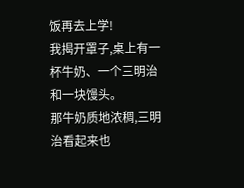饭再去上学!
我揭开罩子,桌上有一杯牛奶、一个三明治和一块馒头。
那牛奶质地浓稠,三明治看起来也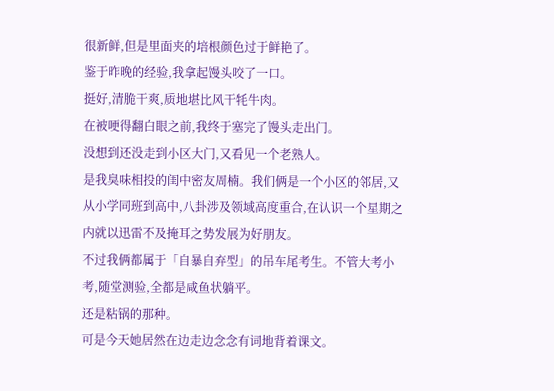很新鲜,但是里面夹的培根颜色过于鲜艳了。
鉴于昨晚的经验,我拿起馒头咬了一口。
挺好,清脆干爽,质地堪比风干牦牛肉。
在被哽得翻白眼之前,我终于塞完了馒头走出门。
没想到还没走到小区大门,又看见一个老熟人。
是我臭味相投的闺中密友周楠。我们俩是一个小区的邻居,又从小学同班到高中,八卦涉及领域高度重合,在认识一个星期之内就以迅雷不及掩耳之势发展为好朋友。
不过我俩都属于「自暴自弃型」的吊车尾考生。不管大考小考,随堂测验,全都是咸鱼状躺平。
还是粘锅的那种。
可是今天她居然在边走边念念有词地背着课文。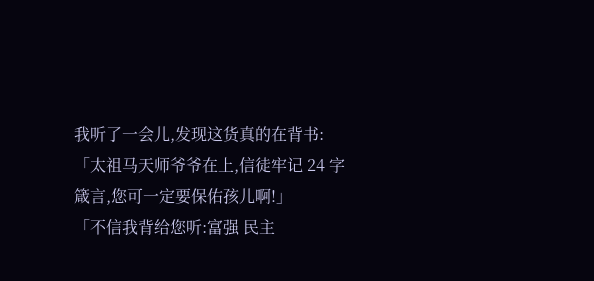我听了一会儿,发现这货真的在背书:
「太祖马天师爷爷在上,信徒牢记 24 字箴言,您可一定要保佑孩儿啊!」
「不信我背给您听:富强 民主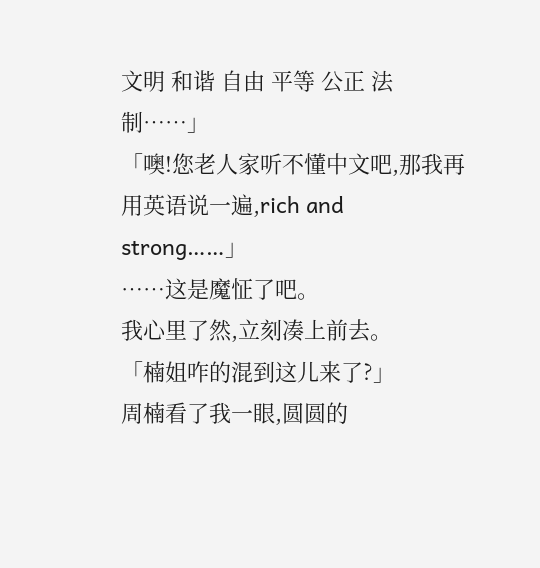文明 和谐 自由 平等 公正 法制……」
「噢!您老人家听不懂中文吧,那我再用英语说一遍,rich and strong……」
……这是魔怔了吧。
我心里了然,立刻凑上前去。
「楠姐咋的混到这儿来了?」
周楠看了我一眼,圆圆的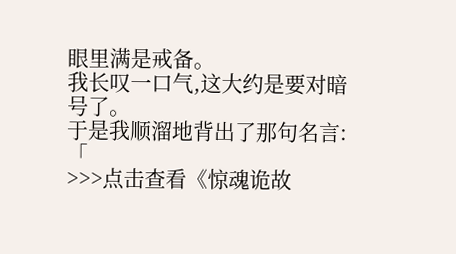眼里满是戒备。
我长叹一口气,这大约是要对暗号了。
于是我顺溜地背出了那句名言:
「
>>>点击查看《惊魂诡故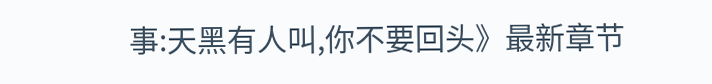事:天黑有人叫,你不要回头》最新章节